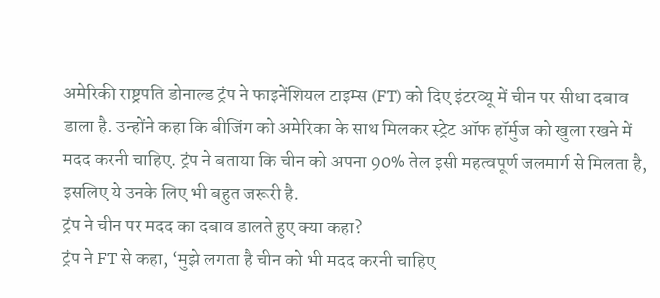अमेरिकी राष्ट्रपति डोनाल्ड ट्रंप ने फाइनेंशियल टाइम्स (FT) को दिए इंटरव्यू में चीन पर सीधा दबाव डाला है. उन्होंने कहा कि बीजिंग को अमेरिका के साथ मिलकर स्ट्रेट ऑफ हॉर्मुज को खुला रखने में मदद करनी चाहिए. ट्रंप ने बताया कि चीन को अपना 90% तेल इसी महत्वपूर्ण जलमार्ग से मिलता है, इसलिए ये उनके लिए भी बहुत जरूरी है.
ट्रंप ने चीन पर मदद का दबाव डालते हुए क्या कहा?
ट्रंप ने FT से कहा, ‘मुझे लगता है चीन को भी मदद करनी चाहिए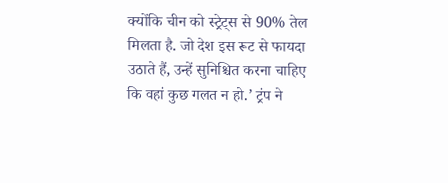क्योंकि चीन को स्ट्रेट्स से 90% तेल मिलता है. जो देश इस रूट से फायदा उठाते हैं, उन्हें सुनिश्चित करना चाहिए कि वहां कुछ गलत न हो.’ ट्रंप ने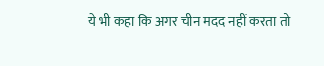ये भी कहा कि अगर चीन मदद नहीं करता तो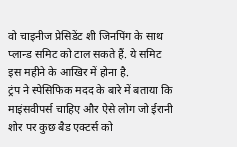वो चाइनीज प्रेसिडेंट शी जिनपिंग के साथ प्लान्ड समिट को टाल सकते हैं. ये समिट इस महीने के आखिर में होना है.
ट्रंप ने स्पेसिफिक मदद के बारे में बताया कि माइंसवीपर्स चाहिए और ऐसे लोग जो ईरानी शोर पर कुछ बैड एक्टर्स को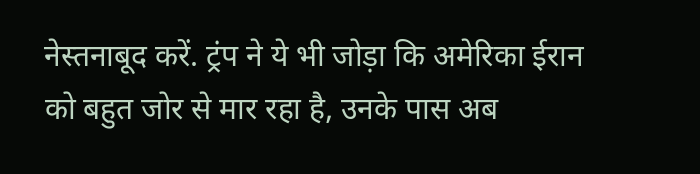नेस्तनाबूद करें. ट्रंप ने ये भी जोड़ा कि अमेरिका ईरान को बहुत जोर से मार रहा है, उनके पास अब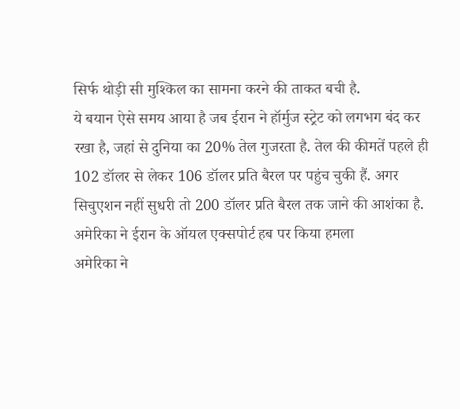सिर्फ थोड़ी सी मुश्किल का सामना करने की ताकत बची है.
ये बयान ऐसे समय आया है जब ईरान ने हॉर्मुज स्ट्रेट को लगभग बंद कर रखा है, जहां से दुनिया का 20% तेल गुजरता है. तेल की कीमतें पहले ही 102 डॉलर से लेकर 106 डॉलर प्रति बैरल पर पहुंच चुकी हैं. अगर सिचुएशन नहीं सुधरी तो 200 डॉलर प्रति बैरल तक जाने की आशंका है.
अमेरिका ने ईरान के ऑयल एक्सपोर्ट हब पर किया हमला
अमेरिका ने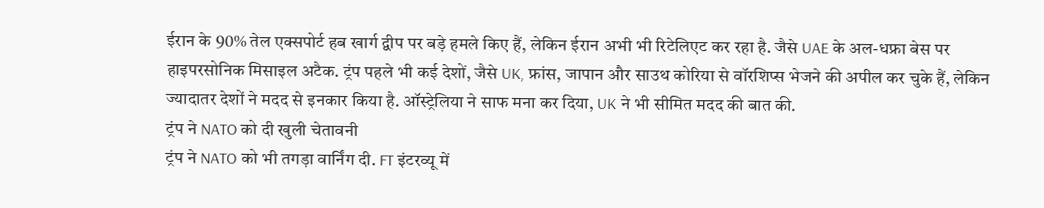ईरान के 90% तेल एक्सपोर्ट हब खार्ग द्वीप पर बड़े हमले किए हैं, लेकिन ईरान अभी भी रिटेलिएट कर रहा है. जैसे UAE के अल-धफ्रा बेस पर हाइपरसोनिक मिसाइल अटैक. ट्रंप पहले भी कई देशों, जैसे UK, फ्रांस, जापान और साउथ कोरिया से वॉरशिप्स भेजने की अपील कर चुके हैं, लेकिन ज्यादातर देशों ने मदद से इनकार किया है. ऑस्ट्रेलिया ने साफ मना कर दिया, UK ने भी सीमित मदद की बात की.
ट्रंप ने NATO को दी खुली चेतावनी
ट्रंप ने NATO को भी तगड़ा वार्निंग दी. FT इंटरव्यू में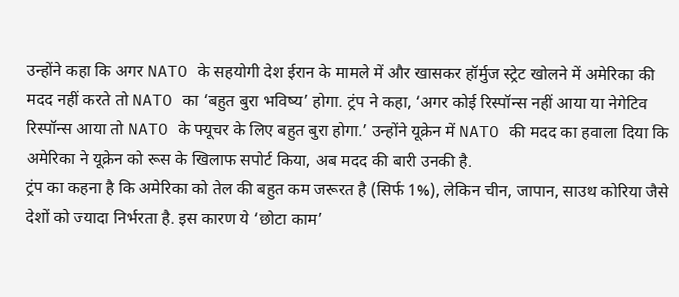उन्होंने कहा कि अगर NATO के सहयोगी देश ईरान के मामले में और खासकर हॉर्मुज स्ट्रेट खोलने में अमेरिका की मदद नहीं करते तो NATO का ‘बहुत बुरा भविष्य’ होगा. ट्रंप ने कहा, ‘अगर कोई रिस्पॉन्स नहीं आया या नेगेटिव रिस्पॉन्स आया तो NATO के फ्यूचर के लिए बहुत बुरा होगा.’ उन्होंने यूक्रेन में NATO की मदद का हवाला दिया कि अमेरिका ने यूक्रेन को रूस के खिलाफ सपोर्ट किया, अब मदद की बारी उनकी है.
ट्रंप का कहना है कि अमेरिका को तेल की बहुत कम जरूरत है (सिर्फ 1%), लेकिन चीन, जापान, साउथ कोरिया जैसे देशों को ज्यादा निर्भरता है. इस कारण ये ‘छोटा काम’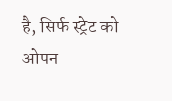है, सिर्फ स्ट्रेट को ओपन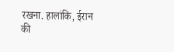रखना. हालांकि, ईरान की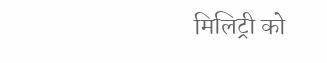मिलिट्री को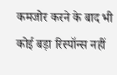कमजोर करने के बाद भी कोई बड़ा रिस्पॉन्स नहीं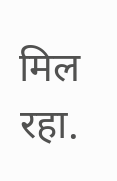मिल रहा.